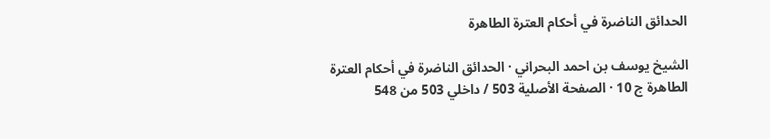الحدائق الناضرة في أحكام العترة الطاهرة

الشيخ يوسف بن احمد البحراني · الحدائق الناضرة في أحكام العترة الطاهرة ج 10 · الصفحة الأصلية 503 / داخلي 503 من 548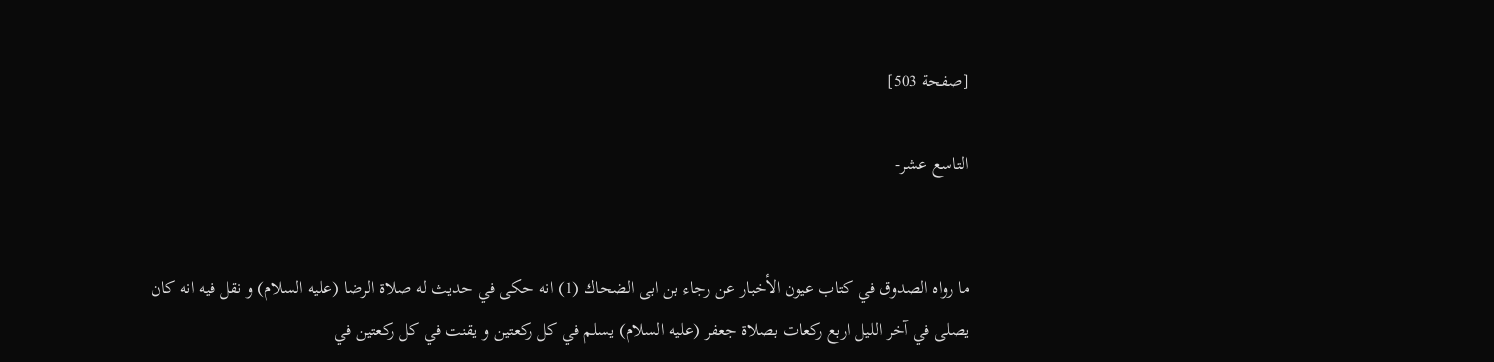[صفحة 503]

التاسع عشر-


ما رواه الصدوق في كتاب عيون الأخبار عن رجاء بن ابى الضحاك (1) انه حكى في حديث له صلاة الرضا (عليه السلام) و نقل فيه انه كان يصلى في آخر الليل اربع ركعات بصلاة جعفر (عليه السلام) يسلم في كل ركعتين و يقنت في كل ركعتين في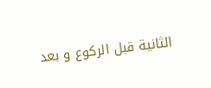الثانية قبل الركوع و بعد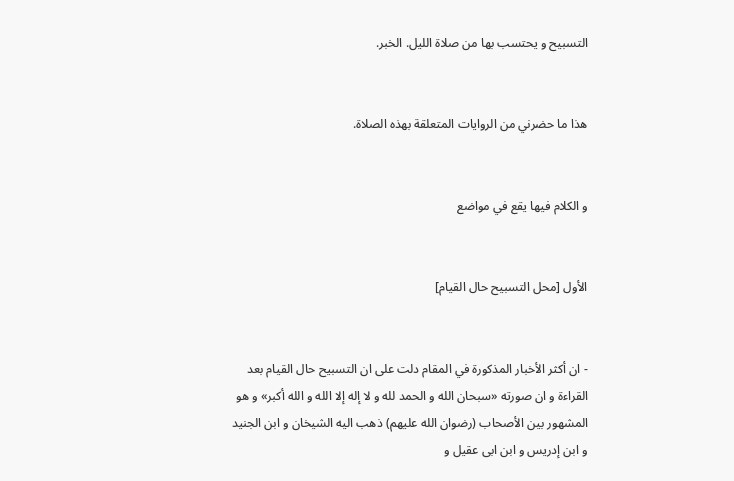التسبيح و يحتسب بها من صلاة الليل. الخبر.


هذا ما حضرني من الروايات المتعلقة بهذه الصلاة.


و الكلام فيها يقع في مواضع


الأول [محل التسبيح حال القيام]


- ان أكثر الأخبار المذكورة في المقام دلت على ان التسبيح حال القيام بعد القراءة و ان صورته «سبحان الله و الحمد لله و لا إله إلا الله و الله أكبر» و هو المشهور بين الأصحاب (رضوان الله عليهم) ذهب اليه الشيخان و ابن الجنيد و ابن إدريس و ابن ابى عقيل و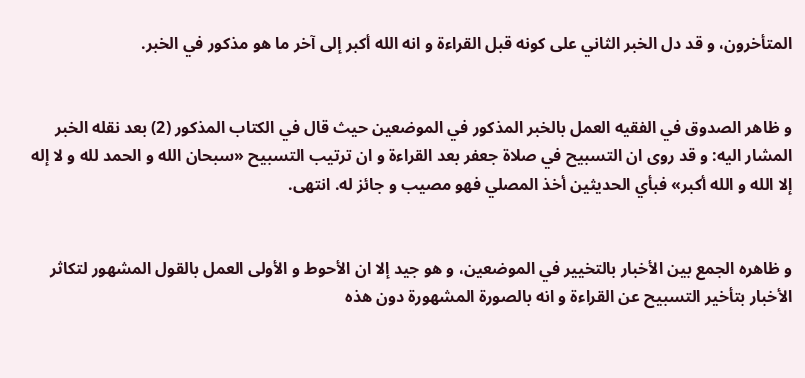المتأخرون، و قد دل الخبر الثاني على كونه قبل القراءة و انه الله أكبر إلى آخر ما هو مذكور في الخبر.


و ظاهر الصدوق في الفقيه العمل بالخبر المذكور في الموضعين حيث قال في الكتاب المذكور (2) بعد نقله الخبر المشار اليه: و قد روى ان التسبيح في صلاة جعفر بعد القراءة و ان ترتيب التسبيح «سبحان الله و الحمد لله و لا إله إلا الله و الله أكبر» فبأي الحديثين أخذ المصلي فهو مصيب و جائز له. انتهى.


و ظاهره الجمع بين الأخبار بالتخيير في الموضعين، و هو جيد إلا ان الأحوط و الأولى العمل بالقول المشهور لتكاثر الأخبار بتأخير التسبيح عن القراءة و انه بالصورة المشهورة دون هذه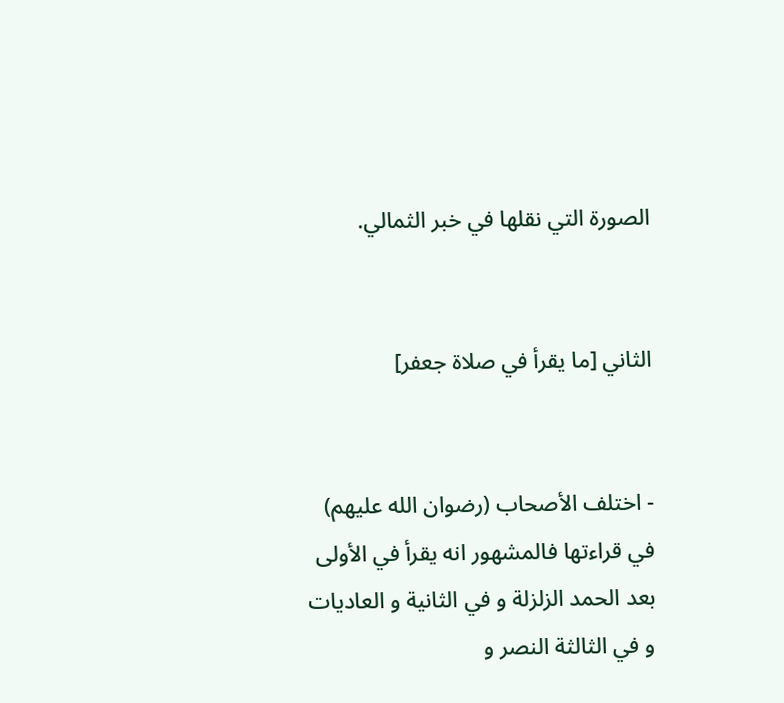الصورة التي نقلها في خبر الثمالي.


الثاني [ما يقرأ في صلاة جعفر]


- اختلف الأصحاب (رضوان الله عليهم) في قراءتها فالمشهور انه يقرأ في الأولى بعد الحمد الزلزلة و في الثانية و العاديات و في الثالثة النصر و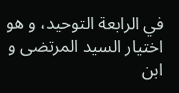في الرابعة التوحيد، و هو اختيار السيد المرتضى و ابن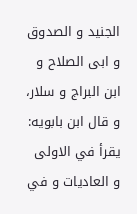الجنيد و الصدوق و ابى الصلاح و ابن البراج و سلار، و قال ابن بابويه: يقرأ في الاولى و العاديات و في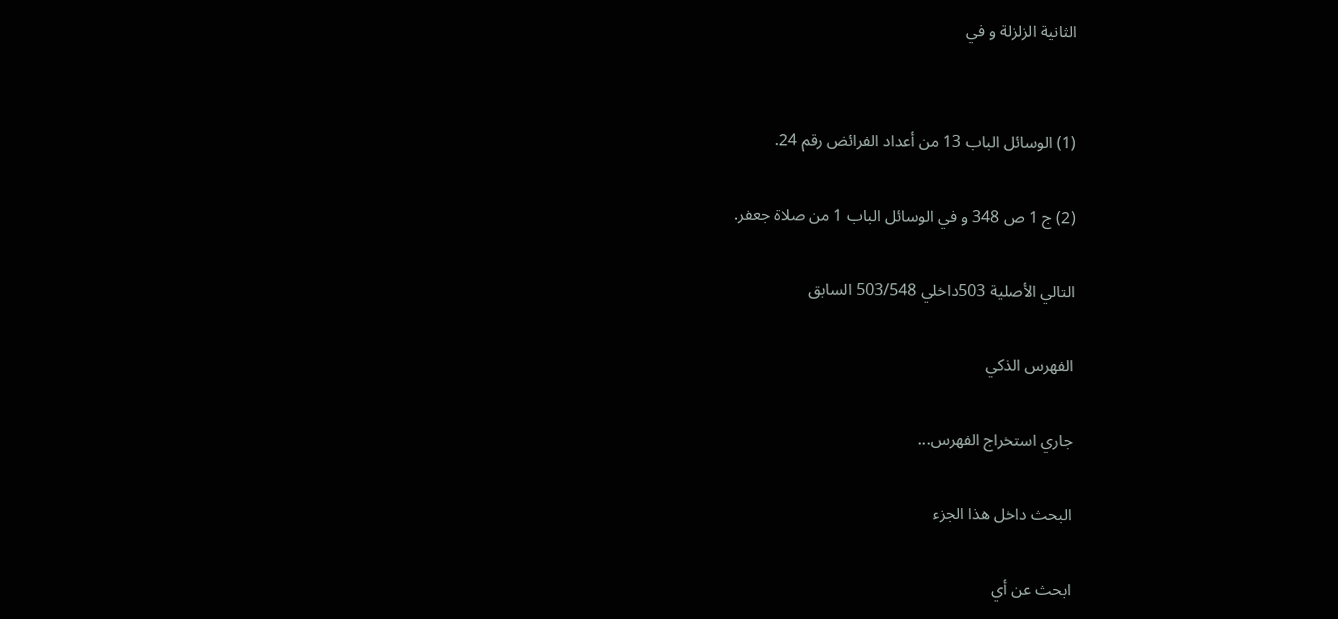الثانية الزلزلة و في


(1) الوسائل الباب 13 من أعداد الفرائض رقم 24.

(2) ج 1 ص 348 و في الوسائل الباب 1 من صلاة جعفر.

التالي الأصلية 503داخلي 503/548 السابق

الفهرس الذكي

جاري استخراج الفهرس...

البحث داخل هذا الجزء

ابحث عن أي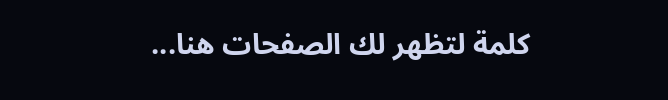كلمة لتظهر لك الصفحات هنا...